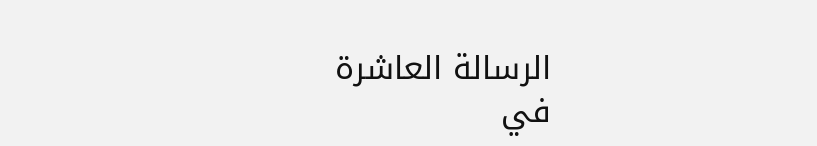الرسالة العاشرة
في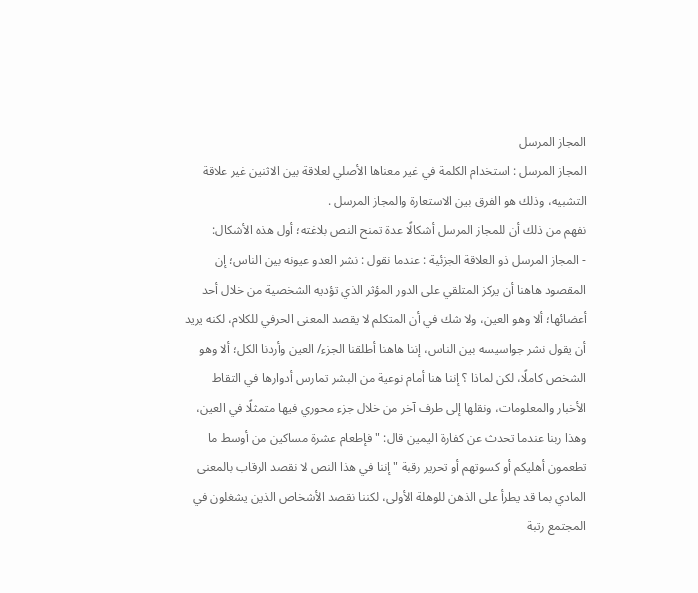المجاز المرسل
المجاز المرسل : استخدام الكلمة في غير معناها الأصلي لعلاقة بين الاثنين غير علاقة التشبيه، وذلك هو الفرق بين الاستعارة والمجاز المرسل .
نفهم من ذلك أن للمجاز المرسل أشكالًا عدة تمنح النص بلاغته؛ أول هذه الأشكال:
- المجاز المرسل ذو العلاقة الجزئية : عندما نقول : نشر العدو عيونه بين الناس؛ إن المقصود هاهنا أن يركز المتلقي على الدور المؤثر الذي تؤديه الشخصية من خلال أحد أعضائها؛ ألا وهو العين، ولا شك في أن المتكلم لا يقصد المعنى الحرفي للكلام، لكنه يريد أن يقول نشر جواسيسه بين الناس، إننا هاهنا أطلقنا الجزء/ العين وأردنا الكل؛ ألا وهو الشخص كاملًا، لكن لماذا ؟ إننا هنا أمام نوعية من البشر تمارس أدوارها في التقاط الأخبار والمعلومات، ونقلها إلى طرف آخر من خلال جزء محوري فيها متمثلًا في العين، وهذا ربنا عندما تحدث عن كفارة اليمين قال: " فإطعام عشرة مساكين من أوسط ما تطعمون أهليكم أو كسوتهم أو تحرير رقبة " إننا في هذا النص لا نقصد الرقاب بالمعنى المادي بما قد يطرأ على الذهن للوهلة الأولى، لكننا نقصد الأشخاص الذين يشغلون في المجتمع رتبة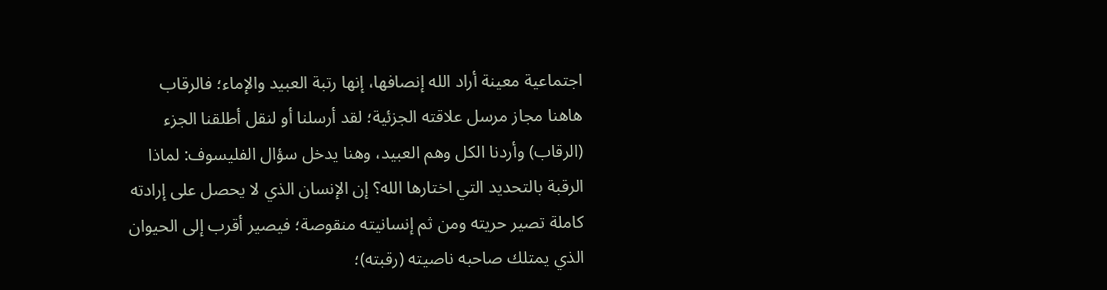اجتماعية معينة أراد الله إنصافها، إنها رتبة العبيد والإماء؛ فالرقاب هاهنا مجاز مرسل علاقته الجزئية؛ لقد أرسلنا أو لنقل أطلقنا الجزء (الرقاب) وأردنا الكل وهم العبيد، وهنا يدخل سؤال الفليسوف: لماذا الرقبة بالتحديد التي اختارها الله؟ إن الإنسان الذي لا يحصل على إرادته كاملة تصير حريته ومن ثم إنسانيته منقوصة؛ فيصير أقرب إلى الحيوان الذي يمتلك صاحبه ناصيته (رقبته)؛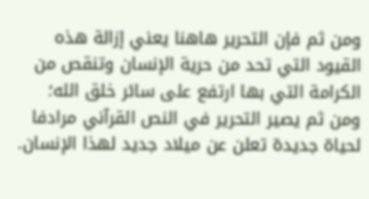ومن ثم فإن التحرير هاهنا يعني إزالة هذه القيود التي تحد من حرية الإنسان وتنقص من الكرامة التي بها ارتفع على سائر خلق الله؛ ومن ثم يصير التحرير في النص القرآني مرادفا لحياة جديدة تعلن عن ميلاد جديد لهذا الإنسان.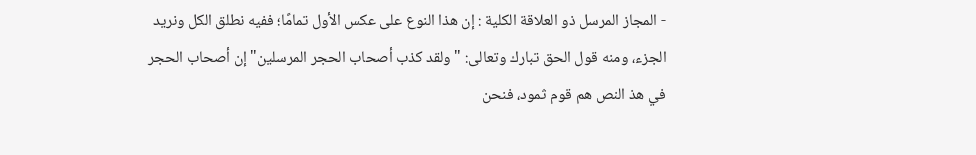- المجاز المرسل ذو العلاقة الكلية : إن هذا النوع على عكس الأول تمامًا؛ ففيه نطلق الكل ونريد الجزء، ومنه قول الحق تبارك وتعالى: " ولقد كذب أصحاب الحجر المرسلين" إن أصحاب الحجر في هذ النص هم قوم ثمود، فنحن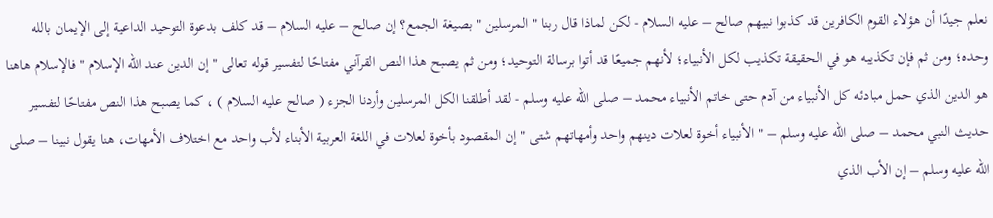نعلم جيدًا أن هؤلاء القوم الكافرين قد كذبوا نبيهم صالح – عليه السلام - لكن لماذا قال ربنا " المرسلين " بصيغة الجمع؟ إن صالح – عليه السلام – قد كلف بدعوة التوحيد الداعية إلى الإيمان بالله وحده؛ ومن ثم فإن تكذيبه هو في الحقيقة تكذيب لكل الأنبياء؛ لأنهم جميعًا قد أتوا برسالة التوحيد؛ ومن ثم يصبح هذا النص القرآني مفتاحًا لتفسير قوله تعالى " إن الدين عند الله الإسلام " فالإسلام هاهنا هو الدين الذي حمل مبادئه كل الأنبياء من آدم حتى خاتم الأنبياء محمد – صلى الله عليه وسلم - لقد أطلقنا الكل المرسلين وأردنا الجزء ( صالح عليه السلام ) ، كما يصبح هذا النص مفتاحًا لتفسير حديث النبي محمد – صلى الله عليه وسلم – " الأنبياء أخوة لعلات دينهم واحد وأمهاتهم شتى " إن المقصود بأخوة لعلات في اللغة العربية الأبناء لأب واحد مع اختلاف الأمهات، هنا يقول نبينا – صلى الله عليه وسلم – إن الأب الذي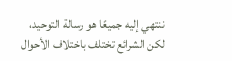ننتهي إليه جميعًا هو رسالة التوحيد، لكن الشرائع تختلف باختلاف الأحوال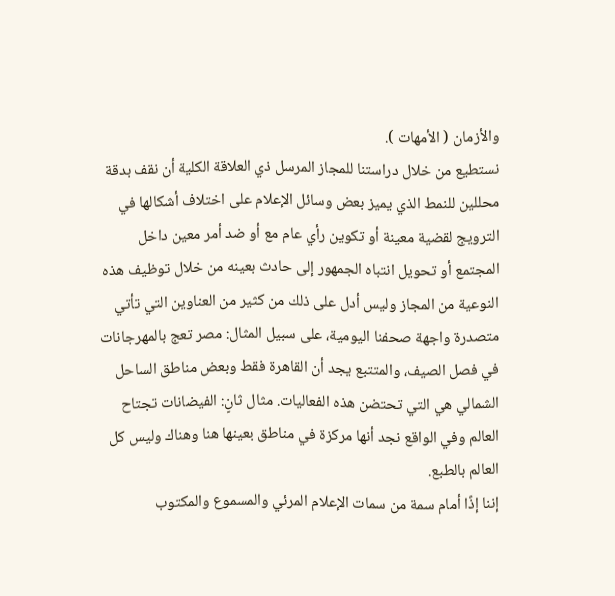والأزمان ( الأمهات ).
نستطيع من خلال دراستنا للمجاز المرسل ذي العلاقة الكلية أن نقف بدقة محللين للنمط الذي يميز بعض وسائل الإعلام على اختلاف أشكالها في الترويج لقضية معينة أو تكوين رأي عام مع أو ضد أمر معين داخل المجتمع أو تحويل انتباه الجمهور إلى حادث بعينه من خلال توظيف هذه النوعية من المجاز وليس أدل على ذلك من كثير من العناوين التي تأتي متصدرة واجهة صحفنا اليومية، على سبيل المثال: مصر تعج بالمهرجانات في فصل الصيف، والمتتبع يجد أن القاهرة فقط وبعض مناطق الساحل الشمالي هي التي تحتضن هذه الفعاليات. مثال ثانٍ: الفيضانات تجتاح العالم وفي الواقع نجد أنها مركزة في مناطق بعينها هنا وهناك وليس كل العالم بالطبع.
إننا إذًا أمام سمة من سمات الإعلام المرئي والمسموع والمكتوب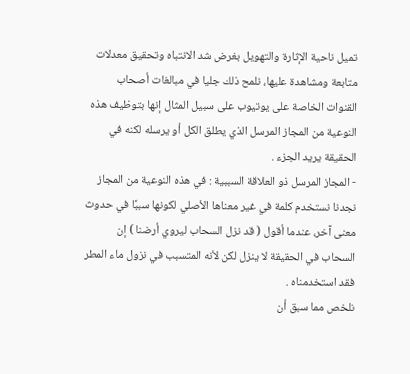تميل ناحية الإثارة والتهويل بغرض شد الانتباه وتحقيق معدلات متابعة ومشاهدة عليها، نلمح ذلك جليا في مبالغات أصحاب القنوات الخاصة على يوتيوب على سبيل المثال إنها بتوظيف هذه النوعية من المجاز المرسل الذي يطلق الكل أو يرسله لكنه في الحقيقة يريد الجزء .
- المجاز المرسل ذو العلاقة السببية : في هذه النوعية من المجاز نجدنا نستخدم كلمة في غير معناها الأصلي لكونها سببًا في حدوث معنى آخر، عندما أقول ( قد نزل السحاب ليروي أرضنا ) إن السحاب في الحقيقة لا ينزل لكن لأنه المتسبب في نزول ماء المطر فقد استخدمناه .
نلخص مما سبق أن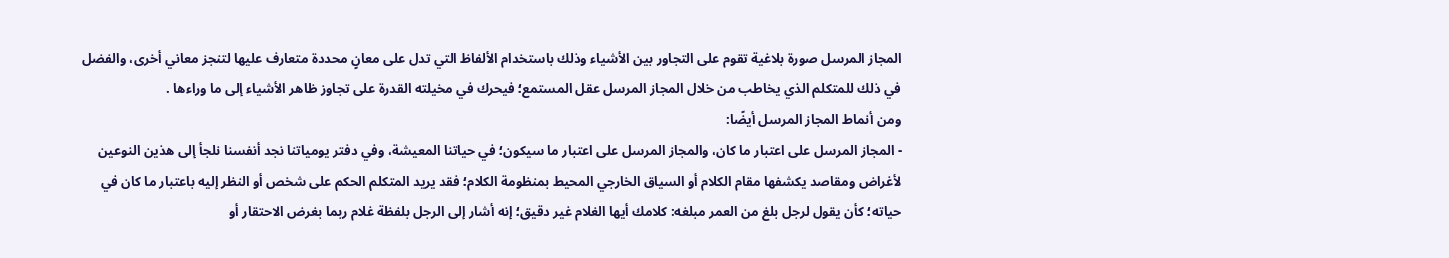المجاز المرسل صورة بلاغية تقوم على التجاور بين الأشياء وذلك باستخدام الألفاظ التي تدل على معانٍ محددة متعارف عليها لتنجز معاني أخرى، والفضل في ذلك للمتكلم الذي يخاطب من خلال المجاز المرسل عقل المستمع؛ فيحرك في مخيلته القدرة على تجاوز ظاهر الأشياء إلى ما وراءها .
ومن أنماط المجاز المرسل أيضًا:
- المجاز المرسل على اعتبار ما كان، والمجاز المرسل على اعتبار ما سيكون؛ في حياتنا المعيشة، وفي دفتر يومياتنا نجد أنفسنا نلجأ إلى هذين النوعين لأغراض ومقاصد يكشفها مقام الكلام أو السياق الخارجي المحيط بمنظومة الكلام؛ فقد يريد المتكلم الحكم على شخص أو النظر إليه باعتبار ما كان في حياته؛ كأن يقول لرجل بلغ من العمر مبلغه: كلامك أيها الغلام غير دقيق؛ إنه أشار إلى الرجل بلفظة غلام ربما بغرض الاحتقار أو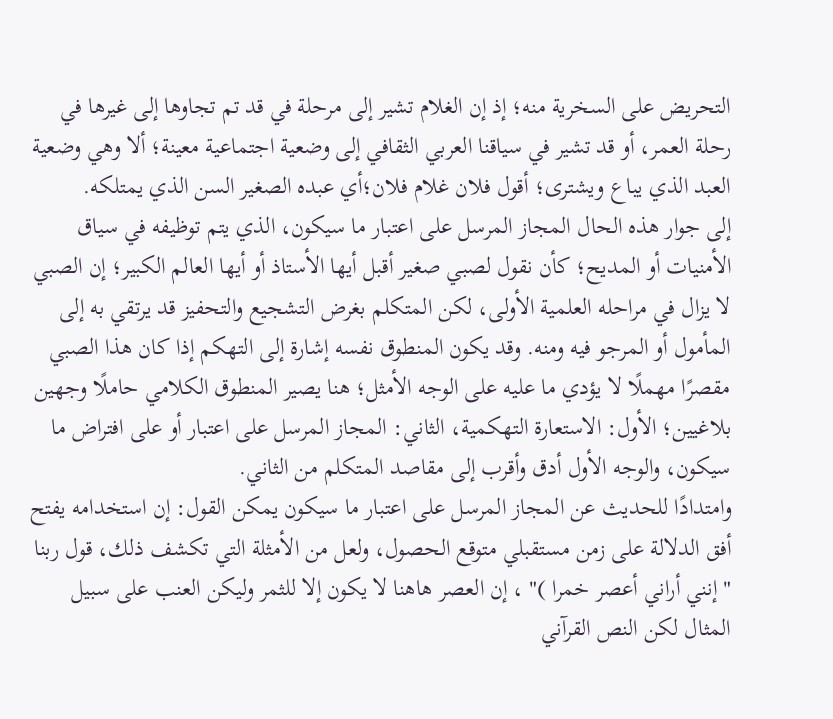التحريض على السخرية منه؛ إذ إن الغلام تشير إلى مرحلة في قد تم تجاوها إلى غيرها في رحلة العمر، أو قد تشير في سياقنا العربي الثقافي إلى وضعية اجتماعية معينة؛ ألا وهي وضعية العبد الذي يباع ويشترى؛ أقول فلان غلام فلان؛أي عبده الصغير السن الذي يمتلكه.
إلى جوار هذه الحال المجاز المرسل على اعتبار ما سيكون، الذي يتم توظيفه في سياق الأمنيات أو المديح؛ كأن نقول لصبي صغير أقبل أيها الأستاذ أو أيها العالم الكبير؛ إن الصبي لا يزال في مراحله العلمية الأولى، لكن المتكلم بغرض التشجيع والتحفيز قد يرتقي به إلى المأمول أو المرجو فيه ومنه. وقد يكون المنطوق نفسه إشارة إلى التهكم إذا كان هذا الصبي مقصرًا مهملًا لا يؤدي ما عليه على الوجه الأمثل؛ هنا يصير المنطوق الكلامي حاملًا وجهين بلاغيين؛ الأول: الاستعارة التهكمية، الثاني: المجاز المرسل على اعتبار أو على افتراض ما سيكون، والوجه الأول أدق وأقرب إلى مقاصد المتكلم من الثاني.
وامتدادًا للحديث عن المجاز المرسل على اعتبار ما سيكون يمكن القول: إن استخدامه يفتح أفق الدلالة على زمن مستقبلي متوقع الحصول، ولعل من الأمثلة التي تكشف ذلك، قول ربنا " إنني أراني أعصر خمرا )" ، إن العصر هاهنا لا يكون إلا للثمر وليكن العنب على سبيل المثال لكن النص القرآني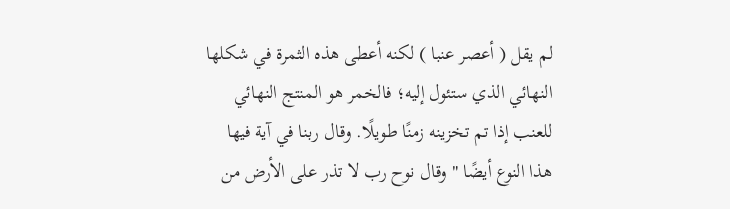لم يقل ( أعصر عنبا ) لكنه أعطى هذه الثمرة في شكلها النهائي الذي ستئول إليه؛ فالخمر هو المنتج النهائي للعنب إذا تم تخزينه زمنًا طويلًا. وقال ربنا في آية فيها هذا النوع أيضًا " وقال نوح رب لا تذر على الأرض من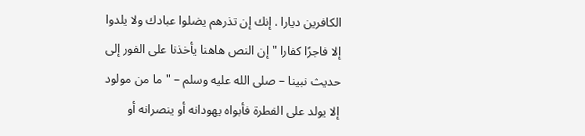الكافرين ديارا . إنك إن تذرهم يضلوا عبادك ولا يلدوا إلا فاجرًا كفارا " إن النص هاهنا يأخذنا على الفور إلى حديث نبينا – صلى الله عليه وسلم – "ما من مولود إلا يولد على الفطرة فأبواه يهودانه أو ينصرانه أو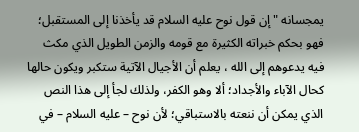يمجسانه " إن قول نوح عليه السلام قد يأخذنا إلى المستقبل؛ فهو بحكم خبراته الكثيرة مع قومه والزمن الطويل الذي مكث فيه يدعوهم إلى الله ، يعلم أن الأجيال الآتية ستكبر ويكون حالها كحال الآباء والأجداد؛ ألا وهو الكفر، ولذلك لجأ إلى هذا النص الذي يمكن أن ننعته بالاستباقي؛ لأن نوح – عليه السلام – في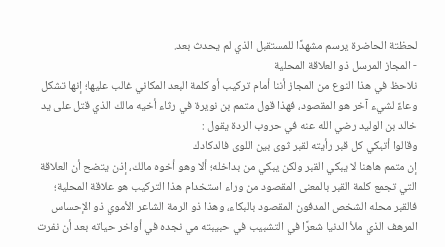لحظتة الحاضرة يرسم مشهدًا للمستقبل الذي لم يحدث بعد.
- المجاز المرسل ذو العلاقة المحلية
نلاحظ في هذا النوع من المجاز أننا أمام تركيب أو كلمة البعد المكاني غالب عليها؛ إنها تشكل وعاءً لشيء آخر هو المقصود، فهذا قول متمم بن نويرة في رثاء أخيه مالك الذي قتل على يد خالد بن الوليد رضي الله عنه في حروب الردة يقول :
وقالوا أتبكي كل قبر رأيته لقبر ثوى بين اللوى فالدكادك
إن متمم هاهنا لا يبكي القبر ولكن يبكي من بداخله؛ ألا وهو أخوه مالك، إذن يتضح أن العلاقة التي تجمع كلمة القبر بالمعنى المقصود من وراء استخدام هذا التركيب هو علاقة المحلية؛ فالقبر محله الشخص المدفون المقصود بالبكاء، وهذا ذو الرمة الشاعر الأموي ذو الإحساس المرهف الذي ملأ الدنيا شعرًا في التشبيب في حبيبته مي نجده في أواخر حياته بعد أن نفرت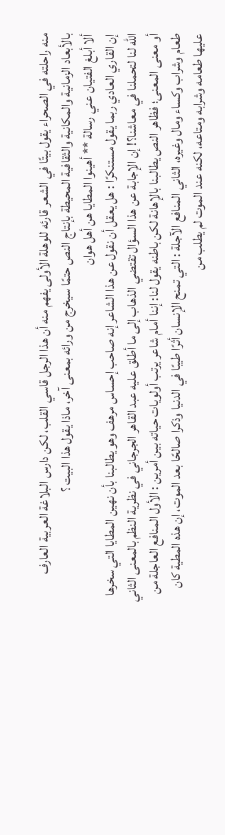منه راحلته في الصحراء يقول بيتًا في الشعر قارئه للوهلة الأولى يفهم منه أن هذا الرجل قاسي القلب، لكن دارس البلاغة العربية العارف بالأبعاد الزمانية والمكانية والثقافية المحيطة بإنتاج النص حتمًا سيخرج من ورائه بمعنى آخر، ماذا يقول هذا البيت ؟
ألا أبلغ الفتيان عني رسالة ** أهينوا المطايا هن أهل هوان
إن القاري العادي ربما يقول مستنكرًا : هل يعقل أن نقول عن هذا الشاعر إنه صاحب إحساس مرهف وهو يطالبنا بأن نهين المطايا التي سخرها الله لنا لتحملنا في معاشنا؟! إن الإجابة عن هذا السؤال تقتضي الذهاب إلى ما أطلق عليه عبد القاهر الجرجاني في نظرية النظم بالمعنى الثاني أو معنى المعنى؛ فظاهر النص يطالبنا بالإهانة لكن باطنه يقول لنا: إننا أمام شاعر يرتب أولويات حياته بين أمرين : الأول المنافع العاجلة من طعام وشراب وكساء ومال وغيره، الثاني المنافع الآجلة : التي تمنح الإنسان أثرًا طيبًا في الدنيا وذكرا صالحًا بعد الموت، إن هذه المطية كان عليها طعامه وشرابه ومتاعه، لكنه عند الموت لم يطلب من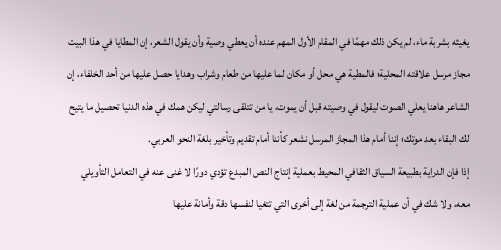يغيثه بشربة ماء، لم يكن ذلك مهمًا في المقام الأول المهم عنده أن يعطي وصية وأن يقول الشعر، إن المطايا في هذا البيت مجاز مرسل علاقته المحلية؛ فالمطية هي محل أو مكان لما عليها من طعام وشراب وهدايا حصل عليها من أحد الخلفاء، إن الشاعر هاهنا يعلي الصوت ليقول في وصيته قبل أن يموت، يا من تتلقى رسالتي ليكن همك في هذه الدنيا تحصيل ما يتيح لك البقاء بعد موتك؛ إننا أمام هذا المجاز المرسل نشعر كأننا أمام تقديم وتأخير بلغة النحو العربي.
إذا فإن الدراية بطبيعة السياق الثقافي المحيط بعملية إنتاج النص المبدع تؤدي دورًا لا غنى عنه في التعامل التأويلي معه، ولا شك في أن عملية الترجمة من لغة إلى أخرى التي تتغيا لنفسها دقة وأمانة عليها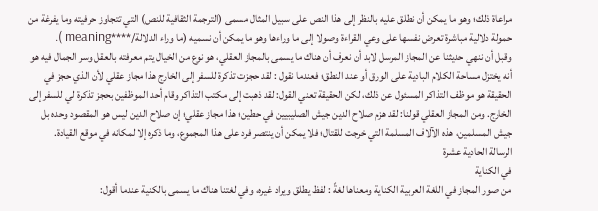مراعاة ذلك؛ وهو ما يمكن أن نطلق عليه بالنظر إلى هذا النص على سبيل المثال مسمى (الترجمة الثقافية للنص) التي تتجاوز حرفيته وما يفرغة من حمولة دلالية مباشرة تعرض نفسها على وعي القراءة وصولا إلى ما وراءها وهو ما يمكن أن نسميه (ما وراء الدلالة/****meaning ).
وقبل أن ننهي حديثنا عن المجاز المرسل لابد أن نعرف أن هناك ما يسمى بالمجاز العقلي، هو نوع من الخيال يتم معرفته بالعقل وسر الجمال فيه هو أنه يختزل مساحة الكلام البادية على الورق أو عند النطق؛ فعندما نقول : لقد حجزت تذكرة للسفر إلى الخارج هذا مجاز عقلي لأن الذي حجز في الحقيقة هو موظف التذاكر المسئول عن ذلك، لكن الحقيقة تعني القول: لقد ذهبت إلى مكتب التذاكر وقام أحد الموظفين بحجز تذكرة لي للسفر إلى الخارج. ومن المجاز العقلي قولنا: لقد هزم صلاح الدين جيش الصليبيين في حطين؛ هذا مجاز عقلي؛ إن صلاح الدين ليس هو المقصود وحده بل جيش المسلمين، هذه الآلاف المسلمة التي خرجت للقتال؛ فلا يمكن أن ينتصر فرد على هذا المجموع، وما ذكره إلا لمكانه في موقع القيادة.
الرسالة الحادية عشرة
في الكناية
من صور المجاز في اللغة العربية الكناية ومعناها لغةً : لفظ يطلق ويراد غيره، وفي لغتنا هناك ما يسمى بالكنية عندما أقول: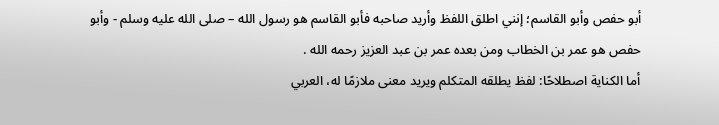أبو حفص وأبو القاسم؛ إنني اطلق اللفظ وأريد صاحبه فأبو القاسم هو رسول الله – صلى الله عليه وسلم - وأبو حفص هو عمر بن الخطاب ومن بعده عمر بن عبد العزيز رحمه الله .
أما الكناية اصطلاحًا: لفظ يطلقه المتكلم ويريد معنى ملازمًا له، العربي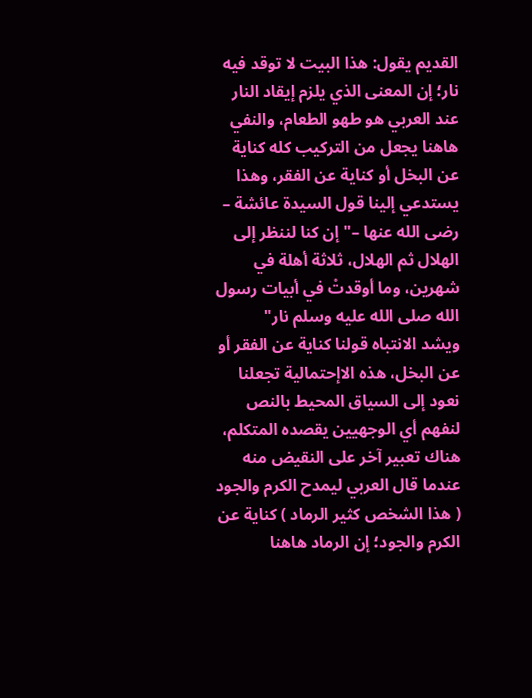القديم يقول: هذا البيت لا توقد فيه نار؛ إن المعنى الذي يلزم إيقاد النار عند العربي هو طهو الطعام، والنفي هاهنا يجعل من التركيب كله كناية عن البخل أو كناية عن الفقر، وهذا يستدعي إلينا قول السيدة عائشة – رضى الله عنها –" إن كنا لننظر إلى الهلال ثم الهلال، ثلاثة أهلة في شهرين، وما أوقدتْ في أبيات رسول الله صلى الله عليه وسلم نار"
ويشد الانتباه قولنا كناية عن الفقر أو عن البخل، هذه الاإحتمالية تجعلنا نعود إلى السياق المحيط بالنص لنفهم أي الوجهيين يقصده المتكلم، هناك تعبير آخر على النقيض منه عندما قال العربي ليمدح الكرم والجود ( هذا الشخص كثير الرماد ) كناية عن الكرم والجود؛ إن الرماد هاهنا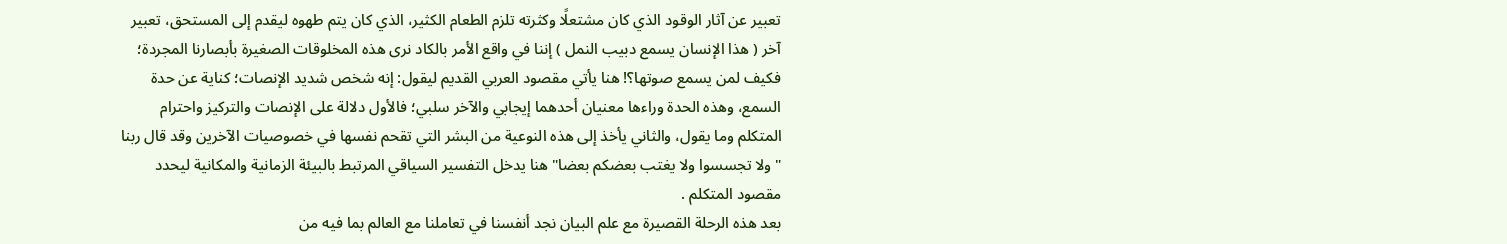تعبير عن آثار الوقود الذي كان مشتعلًا وكثرته تلزم الطعام الكثير، الذي كان يتم طهوه ليقدم إلى المستحق، تعبير آخر ( هذا الإنسان يسمع دبيب النمل ) إننا في واقع الأمر بالكاد نرى هذه المخلوقات الصغيرة بأبصارنا المجردة؛ فكيف لمن يسمع صوتها؟! هنا يأتي مقصود العربي القديم ليقول: إنه شخص شديد الإنصات؛ كناية عن حدة السمع، وهذه الحدة وراءها معنيان أحدهما إيجابي والآخر سلبي؛ فالأول دلالة على الإنصات والتركيز واحترام المتكلم وما يقول، والثاني يأخذ إلى هذه النوعية من البشر التي تقحم نفسها في خصوصيات الآخرين وقد قال ربنا " ولا تجسسوا ولا يغتب بعضكم بعضا" هنا يدخل التفسير السياقي المرتبط بالبيئة الزمانية والمكانية ليحدد مقصود المتكلم .
بعد هذه الرحلة القصيرة مع علم البيان نجد أنفسنا في تعاملنا مع العالم بما فيه من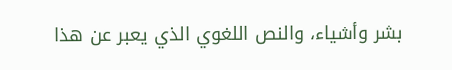بشر وأشياء، والنص اللغوي الذي يعبر عن هذا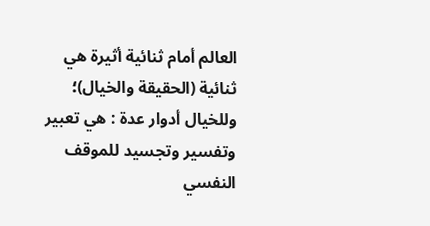العالم أمام ثنائية أثيرة هي ثنائية (الحقيقة والخيال)؛ وللخيال أدوار عدة : هي تعبير وتفسير وتجسيد للموقف النفسي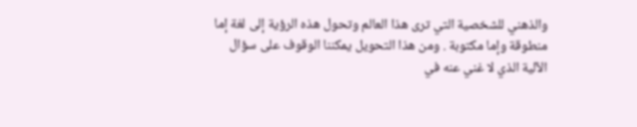والذهني للشخصية التي ترى هذا العالم وتحول هذه الرؤية إلى لغة إما منطوقة وإما مكتوبة . ومن هذا التحويل يمكننا الوقوف على سؤال الآلية الذي لا غني عنه في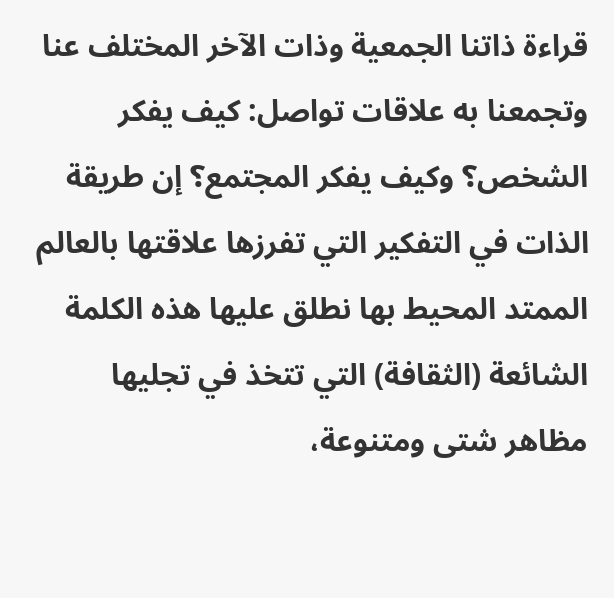قراءة ذاتنا الجمعية وذات الآخر المختلف عنا وتجمعنا به علاقات تواصل: كيف يفكر الشخص؟ وكيف يفكر المجتمع؟ إن طريقة الذات في التفكير التي تفرزها علاقتها بالعالم الممتد المحيط بها نطلق عليها هذه الكلمة الشائعة (الثقافة) التي تتخذ في تجليها مظاهر شتى ومتنوعة،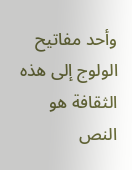وأحد مفاتيح الولوج إلى هذه الثقافة هو النص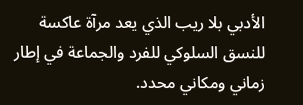الأدبي بلا ريب الذي يعد مرآة عاكسة للنسق السلوكي للفرد والجماعة في إطار زماني ومكاني محدد.